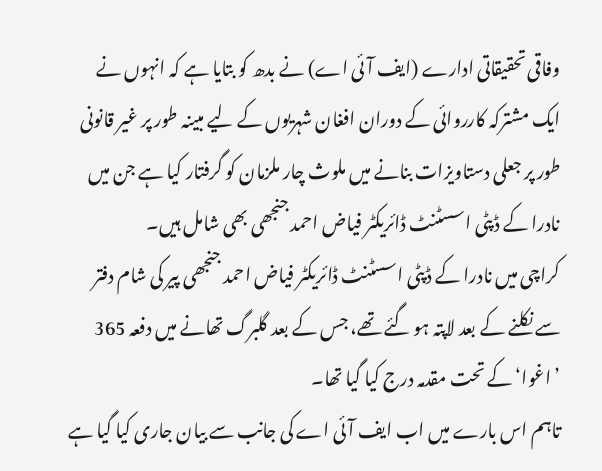وفاقی تحقیقاتی ادارے (ایف آئی اے) نے بدھ کو بتایا ہے کہ انہوں نے ایک مشترکہ کارروائی کے دوران افغان شہریوں کے لیے مبینہ طور پر غیر قانونی طور پر جعلی دستاویزات بنانے میں ملوث چار ملزمان کو گرفتار کیا ہے جن میں نادرا کے ڈپٹی اسسٹنٹ ڈائریکٹر فیاض احمد جنجھی بھی شامل ہیں۔
کراچی میں نادرا کے ڈپٹی اسسٹنٹ ڈائریکٹر فیاض احمد جنجھی پیر کی شام دفتر سے نکلنے کے بعد لاپتہ ہو گئے تھے، جس کے بعد گلبرگ تھانے میں دفعہ 365 ’اغوا‘ کے تحت مقدمہ درج کیا گیا تھا۔
تاہم اس بارے میں اب ایف آئی اے کی جانب سے بیان جاری کیا گیا ہے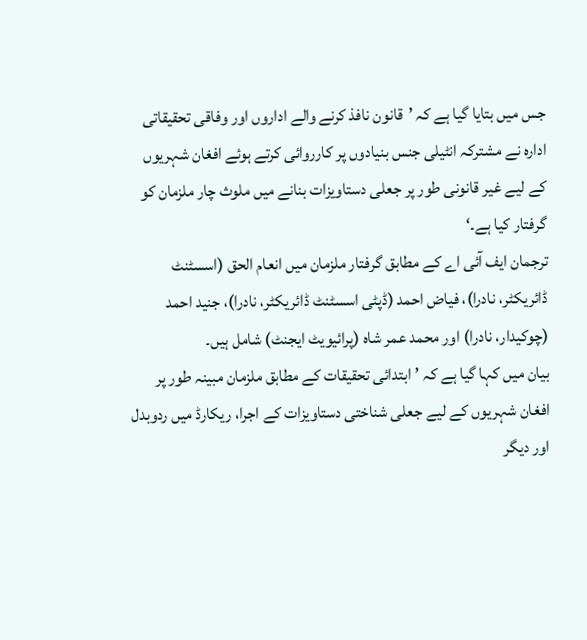جس میں بتایا گیا ہے کہ ’قانون نافذ کرنے والے اداروں اور وفاقی تحقیقاتی ادارہ نے مشترکہ انٹیلی جنس بنیادوں پر کارروائی کرتے ہوئے افغان شہریوں کے لیے غیر قانونی طور پر جعلی دستاویزات بنانے میں ملوث چار ملزمان کو گرفتار کیا ہے۔‘
ترجمان ایف آئی اے کے مطابق گرفتار ملزمان میں انعام الحق (اسسٹنٹ ڈائریکٹر، نادرا)، فیاض احمد (ڈپٹی اسسٹنٹ ڈائریکٹر، نادرا)، جنید احمد (چوکیدار، نادرا) اور محمد عمر شاہ (پرائیویٹ ایجنٹ) شامل ہیں۔
بیان میں کہا گیا ہے کہ ’ابتدائی تحقیقات کے مطابق ملزمان مبینہ طور پر افغان شہریوں کے لیے جعلی شناختی دستاویزات کے اجرا، ریکارڈ میں ردوبدل اور دیگر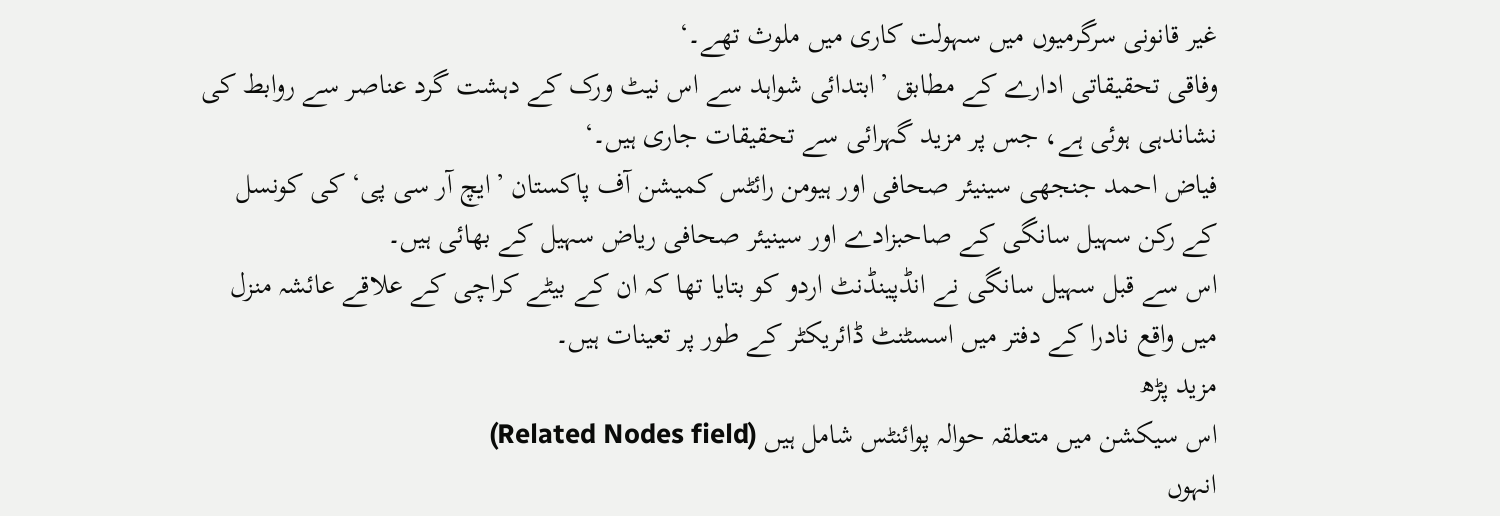غیر قانونی سرگرمیوں میں سہولت کاری میں ملوث تھے۔‘
وفاقی تحقیقاتی ادارے کے مطابق ’ابتدائی شواہد سے اس نیٹ ورک کے دہشت گرد عناصر سے روابط کی نشاندہی ہوئی ہے، جس پر مزید گہرائی سے تحقیقات جاری ہیں۔‘
فیاض احمد جنجھی سینیئر صحافی اور ہیومن رائٹس کمیشن آف پاکستان ’ایچ آر سی پی‘ کی کونسل کے رکن سہیل سانگی کے صاحبزادے اور سینیئر صحافی ریاض سہیل کے بھائی ہیں۔
اس سے قبل سہیل سانگی نے انڈپینڈنٹ اردو کو بتایا تھا کہ ان کے بیٹے کراچی کے علاقے عائشہ منزل میں واقع نادرا کے دفتر میں اسسٹنٹ ڈائریکٹر کے طور پر تعینات ہیں۔
مزید پڑھ
اس سیکشن میں متعلقہ حوالہ پوائنٹس شامل ہیں (Related Nodes field)
انہوں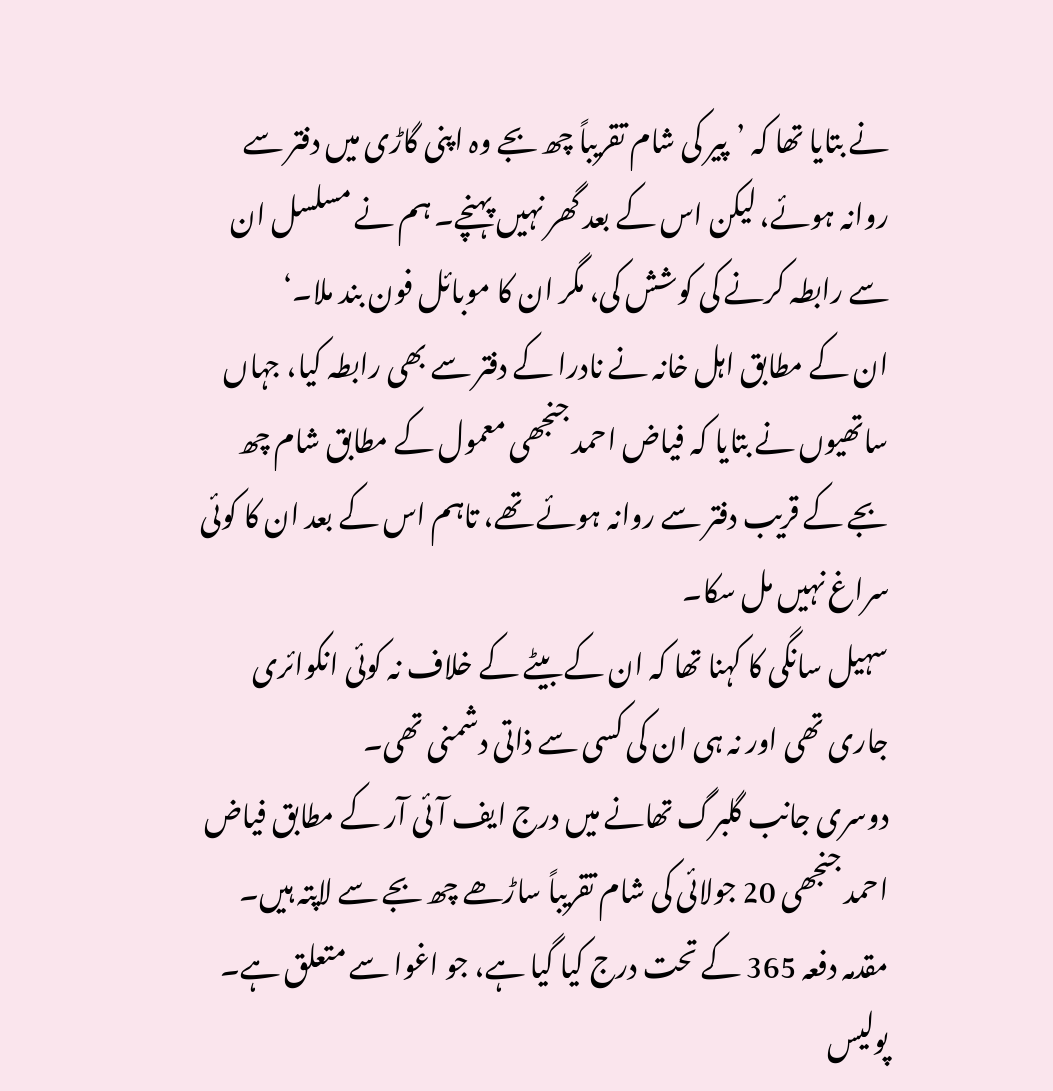نے بتایا تھا کہ ’پیر کی شام تقریباً چھ بجے وہ اپنی گاڑی میں دفتر سے روانہ ہوئے، لیکن اس کے بعد گھر نہیں پہنچے۔ ہم نے مسلسل ان سے رابطہ کرنے کی کوشش کی، مگر ان کا موبائل فون بند ملا۔‘
ان کے مطابق اہل خانہ نے نادرا کے دفتر سے بھی رابطہ کیا، جہاں ساتھیوں نے بتایا کہ فیاض احمد جنجھی معمول کے مطابق شام چھ بجے کے قریب دفتر سے روانہ ہوئے تھے، تاہم اس کے بعد ان کا کوئی سراغ نہیں مل سکا۔
سہیل سانگی کا کہنا تھا کہ ان کے بیٹے کے خلاف نہ کوئی انکوائری جاری تھی اور نہ ہی ان کی کسی سے ذاتی دشمنی تھی۔
دوسری جانب گلبرگ تھانے میں درج ایف آئی آر کے مطابق فیاض احمد جنجھی 20 جولائی کی شام تقریباً ساڑھے چھ بجے سے لاپتہ ہیں۔ مقدمہ دفعہ 365 کے تحت درج کیا گیا ہے، جو اغوا سے متعلق ہے۔
پولیس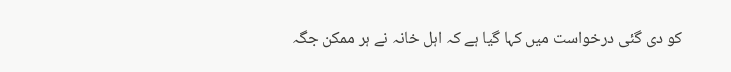کو دی گئی درخواست میں کہا گیا ہے کہ اہل خانہ نے ہر ممکن جگہ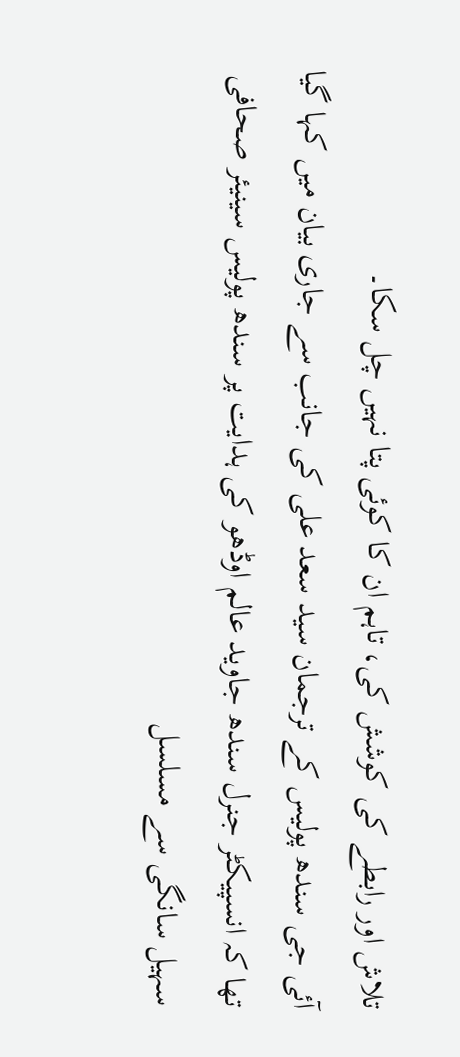تلاش اور رابطے کی کوشش کی، تاہم ان کا کوئی پتا نہیں چل سکا۔
آئی جی سندھ پولیس کے ترجمان سید سعد علی کی جانب سے جاری بیان میں کہا گیا تھا کہ انسپیکٹر جنرل سندھ جاوید عالم اوڈھو کی ہدایت پر سندھ پولیس سینیئر صحافی سہیل سانگی سے مسلسل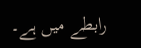رابطے میں ہے۔